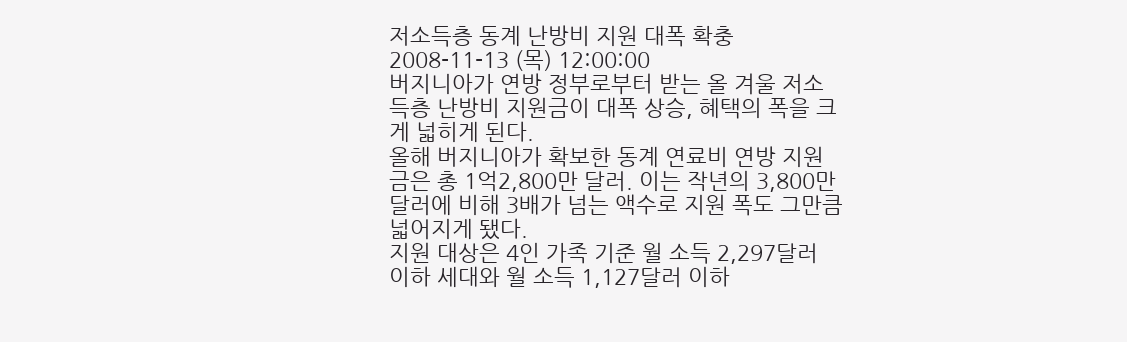저소득층 동계 난방비 지원 대폭 확충
2008-11-13 (목) 12:00:00
버지니아가 연방 정부로부터 받는 올 겨울 저소득층 난방비 지원금이 대폭 상승, 혜택의 폭을 크게 넓히게 된다.
올해 버지니아가 확보한 동계 연료비 연방 지원금은 총 1억2,800만 달러. 이는 작년의 3,800만 달러에 비해 3배가 넘는 액수로 지원 폭도 그만큼 넓어지게 됐다.
지원 대상은 4인 가족 기준 월 소득 2,297달러 이하 세대와 월 소득 1,127달러 이하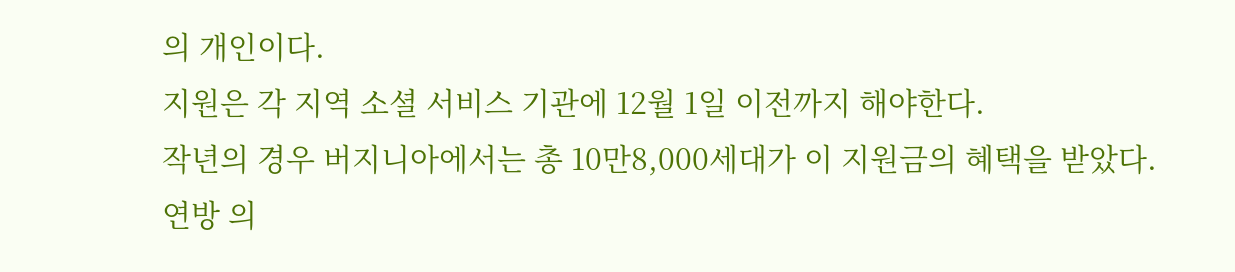의 개인이다.
지원은 각 지역 소셜 서비스 기관에 12월 1일 이전까지 해야한다.
작년의 경우 버지니아에서는 총 10만8,000세대가 이 지원금의 혜택을 받았다.
연방 의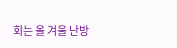회는 올 겨울 난방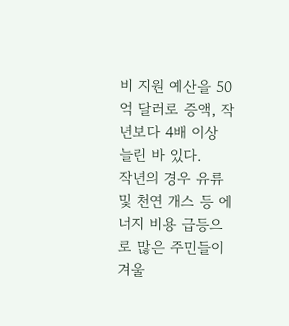비 지원 예산을 50억 달러로 증액, 작년보다 4배 이상 늘린 바 있다.
작년의 경우 유류 및 천연 개스 등 에너지 비용 급등으로 많은 주민들이 겨울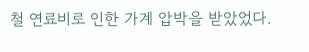철 연료비로 인한 가계 압박을 받았었다.